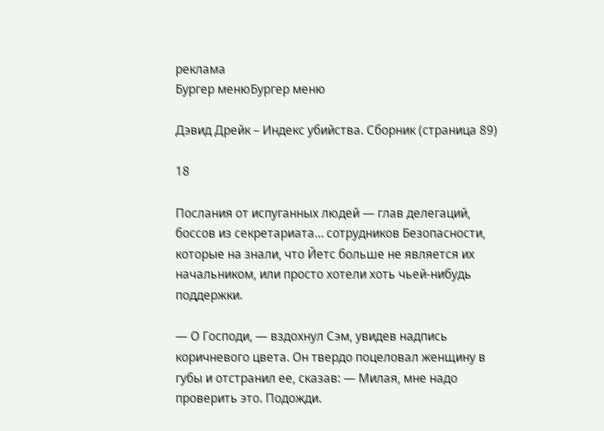реклама
Бургер менюБургер меню

Дэвид Дрейк – Индекс убийства. Сборник (страница 89)

18

Послания от испуганных людей — глав делегаций, боссов из секретариата… сотрудников Безопасности, которые на знали, что Йетс больше не является их начальником, или просто хотели хоть чьей-нибудь поддержки.

— О Господи, — вздохнул Сэм, увидев надпись коричневого цвета. Он твердо поцеловал женщину в губы и отстранил ее, сказав: — Милая, мне надо проверить это. Подожди.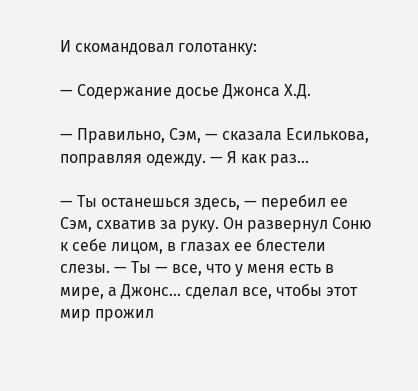И скомандовал голотанку:

— Содержание досье Джонса Х.Д.

— Правильно, Сэм, — сказала Есилькова, поправляя одежду. — Я как раз…

— Ты останешься здесь, — перебил ее Сэм, схватив за руку. Он развернул Соню к себе лицом, в глазах ее блестели слезы. — Ты — все, что у меня есть в мире, а Джонс… сделал все, чтобы этот мир прожил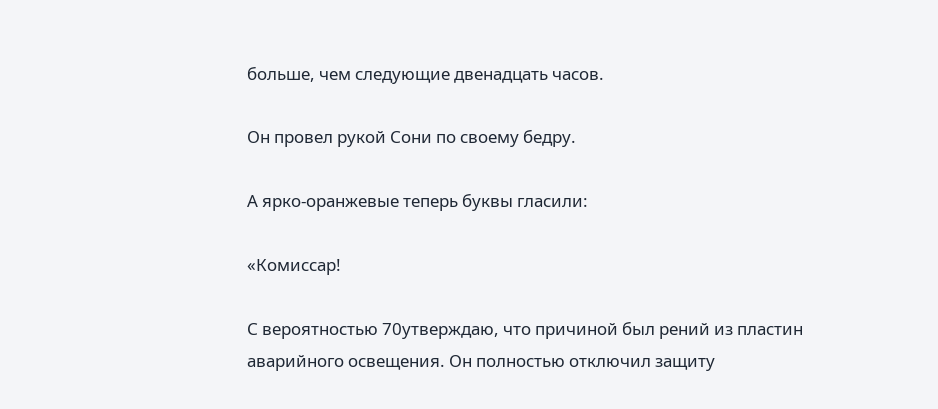больше, чем следующие двенадцать часов.

Он провел рукой Сони по своему бедру.

А ярко-оранжевые теперь буквы гласили:

«Комиссар!

С вероятностью 70утверждаю, что причиной был рений из пластин аварийного освещения. Он полностью отключил защиту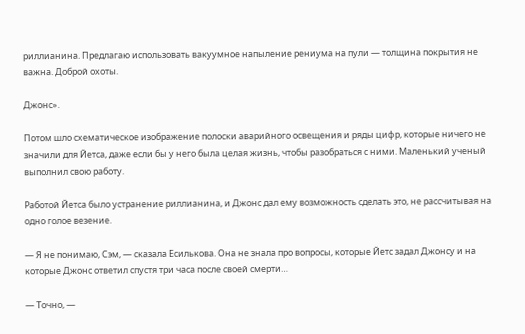риллианина. Предлагаю использовать вакуумное напыление рениума на пули — толщина покрытия не важна. Доброй охоты.

Джонс».

Потом шло схематическое изображение полоски аварийного освещения и ряды цифр, которые ничего не значили для Йетса, даже если бы у него была целая жизнь, чтобы разобраться с ними. Маленький ученый выполнил свою работу.

Работой Йетса было устранение риллианина, и Джонс дал ему возможность сделать это, не рассчитывая на одно голое везение.

— Я не понимаю, Сэм, — сказала Есилькова. Она не знала про вопросы, которые Йетс задал Джонсу и на которые Джонс ответил спустя три часа после своей смерти…

— Точно, —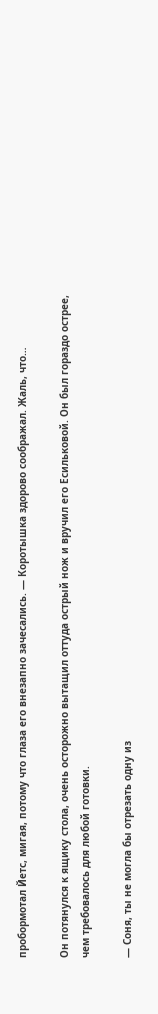пробормотал Йетс, мигая, потому что глаза его внезапно зачесались. — Коротышка здорово соображал. Жаль, что…

Он потянулся к ящику стола, очень осторожно вытащил оттуда острый нож и вручил его Есильковой. Он был гораздо острее, чем требовалось для любой готовки.

— Соня, ты не могла бы отрезать одну из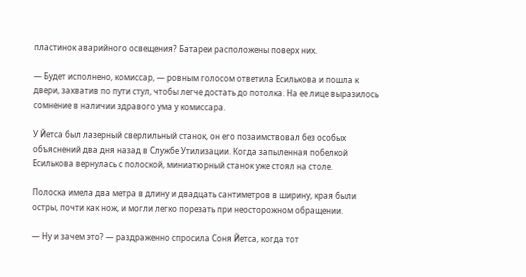пластинок аварийного освещения? Батареи расположены поверх них.

— Будет исполнено, комиссар, — ровным голосом ответила Есилькова и пошла к двери, захватив по пути стул, чтобы легче достать до потолка. На ее лице выразилось сомнение в наличии здравого ума у комиссара.

У Йетса был лазерный сверлильный станок, он его позаимствовал без особых объяснений два дня назад в Службе Утилизации. Когда запыленная побелкой Есилькова вернулась с полоской, миниатюрный станок уже стоял на столе.

Полоска имела два метра в длину и двадцать сантиметров в ширину, края были остры, почти как нож, и могли легко порезать при неосторожном обращении.

— Ну и зачем это? — раздраженно спросила Соня Йетса, когда тот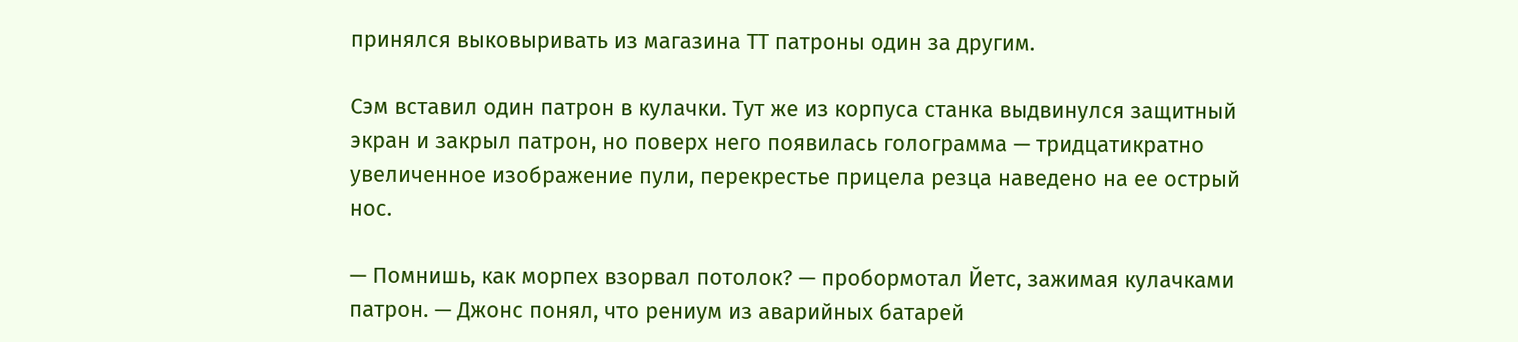принялся выковыривать из магазина ТТ патроны один за другим.

Сэм вставил один патрон в кулачки. Тут же из корпуса станка выдвинулся защитный экран и закрыл патрон, но поверх него появилась голограмма — тридцатикратно увеличенное изображение пули, перекрестье прицела резца наведено на ее острый нос.

— Помнишь, как морпех взорвал потолок? — пробормотал Йетс, зажимая кулачками патрон. — Джонс понял, что рениум из аварийных батарей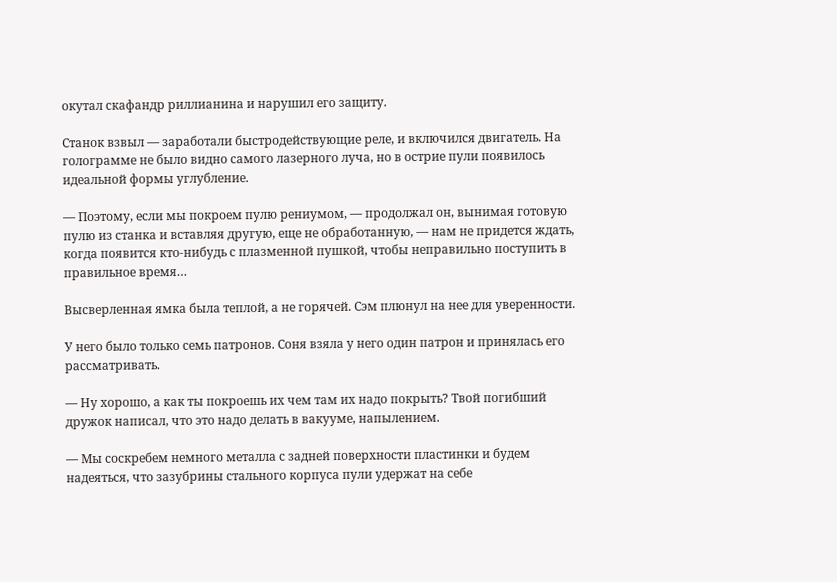окутал скафандр риллианина и нарушил его защиту.

Станок взвыл — заработали быстродействующие реле, и включился двигатель. На голограмме не было видно самого лазерного луча, но в острие пули появилось идеальной формы углубление.

— Поэтому, если мы покроем пулю рениумом, — продолжал он, вынимая готовую пулю из станка и вставляя другую, еще не обработанную, — нам не придется ждать, когда появится кто-нибудь с плазменной пушкой, чтобы неправильно поступить в правильное время…

Высверленная ямка была теплой, а не горячей. Сэм плюнул на нее для уверенности.

У него было только семь патронов. Соня взяла у него один патрон и принялась его рассматривать.

— Ну хорошо, а как ты покроешь их чем там их надо покрыть? Твой погибший дружок написал, что это надо делать в вакууме, напылением.

— Мы соскребем немного металла с задней поверхности пластинки и будем надеяться, что зазубрины стального корпуса пули удержат на себе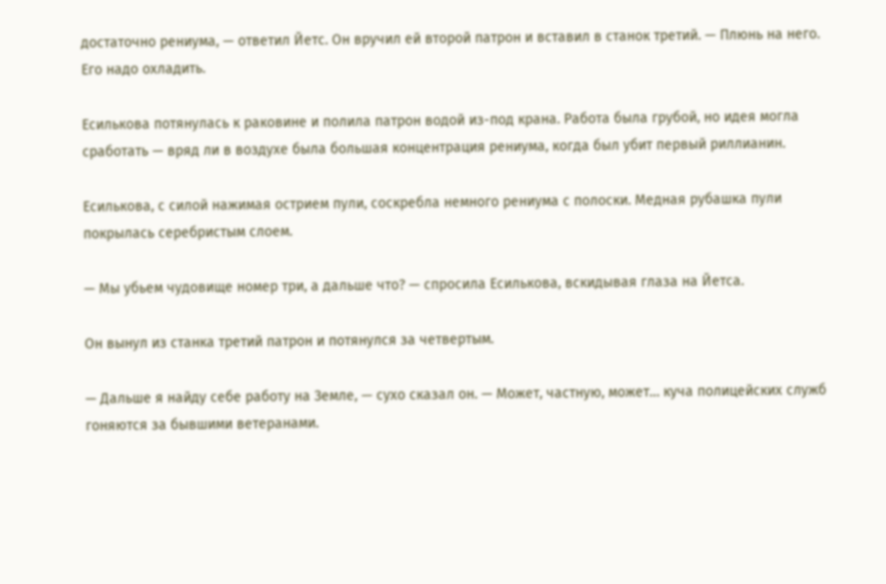достаточно рениума, — ответил Йетс. Он вручил ей второй патрон и вставил в станок третий. — Плюнь на него. Его надо охладить.

Есилькова потянулась к раковине и полила патрон водой из-под крана. Работа была грубой, но идея могла сработать — вряд ли в воздухе была большая концентрация рениума, когда был убит первый риллианин.

Есилькова, с силой нажимая острием пули, соскребла немного рениума с полоски. Медная рубашка пули покрылась серебристым слоем.

— Мы убьем чудовище номер три, а дальше что? — спросила Есилькова, вскидывая глаза на Йетса.

Он вынул из станка третий патрон и потянулся за четвертым.

— Дальше я найду себе работу на Земле, — сухо сказал он. — Может, частную, может… куча полицейских служб гоняются за бывшими ветеранами.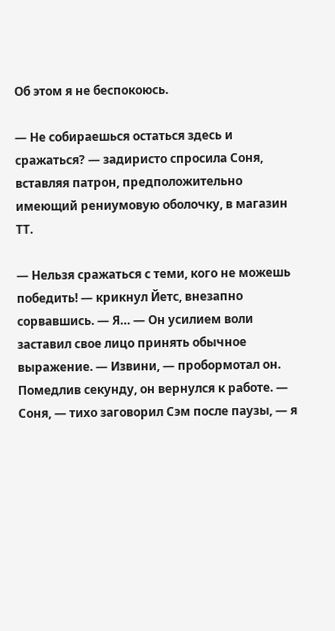Об этом я не беспокоюсь.

— Не собираешься остаться здесь и сражаться? — задиристо спросила Соня, вставляя патрон, предположительно имеющий рениумовую оболочку, в магазин ТТ.

— Нельзя сражаться с теми, кого не можешь победить! — крикнул Йетс, внезапно сорвавшись. — Я… — Он усилием воли заставил свое лицо принять обычное выражение. — Извини, — пробормотал он. Помедлив секунду, он вернулся к работе. — Соня, — тихо заговорил Сэм после паузы, — я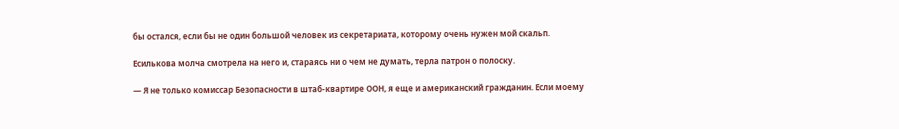бы остался, если бы не один большой человек из секретариата, которому очень нужен мой скальп.

Есилькова молча смотрела на него и, стараясь ни о чем не думать, терла патрон о полоску.

— Я не только комиссар Безопасности в штаб-квартире ООН, я еще и американский гражданин. Если моему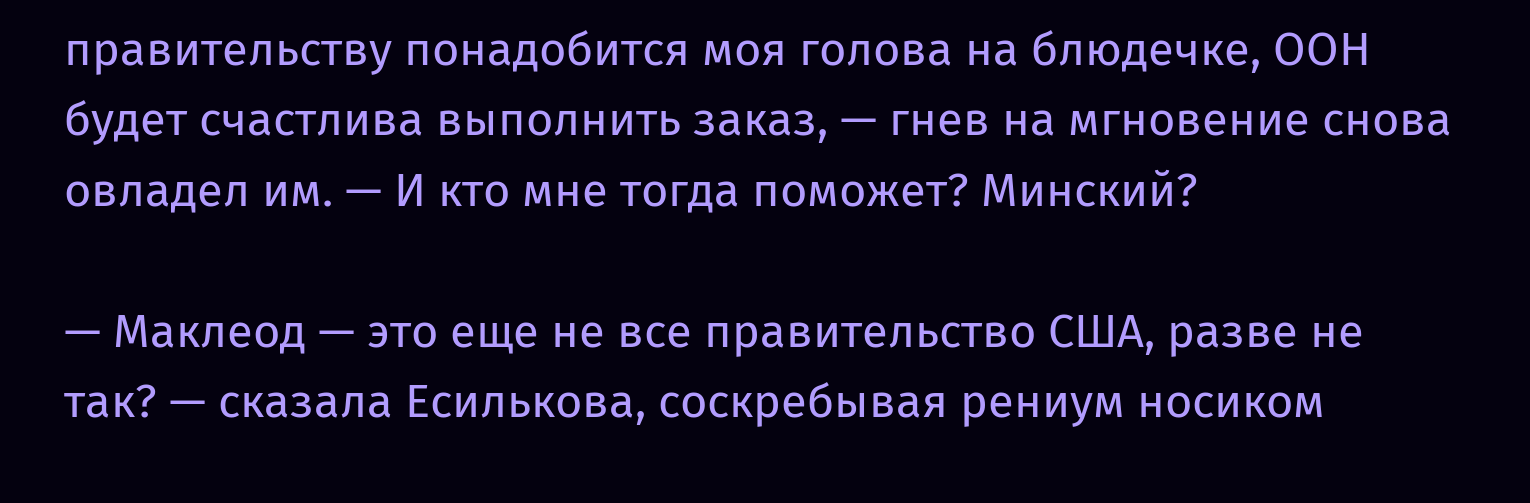правительству понадобится моя голова на блюдечке, ООН будет счастлива выполнить заказ, — гнев на мгновение снова овладел им. — И кто мне тогда поможет? Минский?

— Маклеод — это еще не все правительство США, разве не так? — сказала Есилькова, соскребывая рениум носиком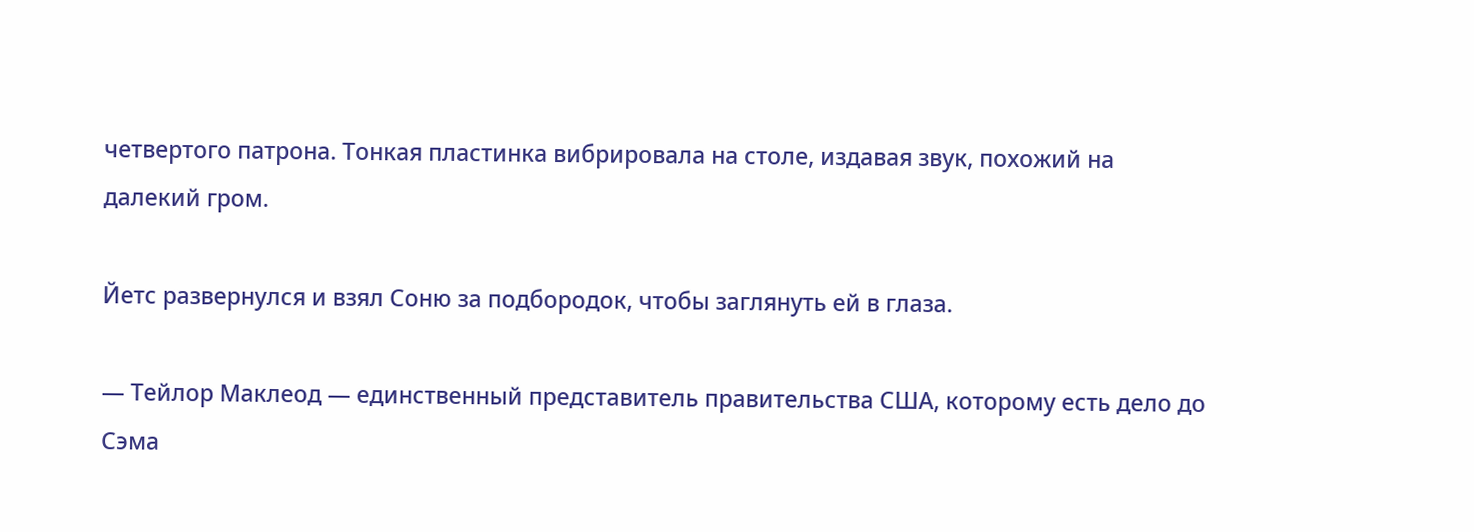четвертого патрона. Тонкая пластинка вибрировала на столе, издавая звук, похожий на далекий гром.

Йетс развернулся и взял Соню за подбородок, чтобы заглянуть ей в глаза.

— Тейлор Маклеод — единственный представитель правительства США, которому есть дело до Сэма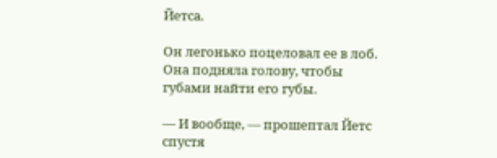Йетса.

Он легонько поцеловал ее в лоб. Она подняла голову, чтобы губами найти его губы.

— И вообще, — прошептал Йетс спустя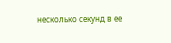несколько секунд в ее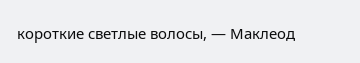короткие светлые волосы, — Маклеод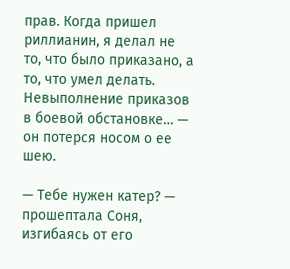прав. Когда пришел риллианин, я делал не то, что было приказано, а то, что умел делать. Невыполнение приказов в боевой обстановке… — он потерся носом о ее шею.

— Тебе нужен катер? — прошептала Соня, изгибаясь от его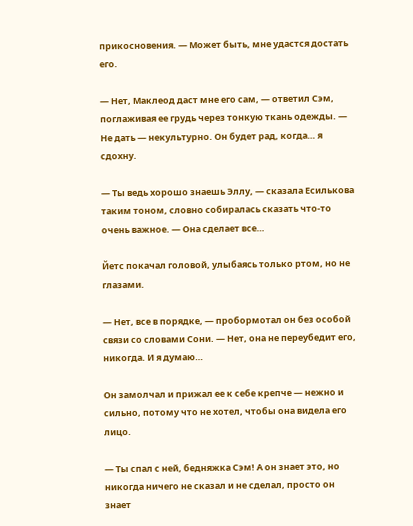прикосновения. — Может быть, мне удастся достать его.

— Нет, Маклеод даст мне его сам, — ответил Сэм, поглаживая ее грудь через тонкую ткань одежды. — Не дать — некультурно. Он будет рад, когда… я сдохну.

— Ты ведь хорошо знаешь Эллу, — сказала Есилькова таким тоном, словно собиралась сказать что-то очень важное. — Она сделает все…

Йетс покачал головой, улыбаясь только ртом, но не глазами.

— Нет, все в порядке, — пробормотал он без особой связи со словами Сони. — Нет, она не переубедит его, никогда. И я думаю…

Он замолчал и прижал ее к себе крепче — нежно и сильно, потому что не хотел, чтобы она видела его лицо.

— Ты спал с ней, бедняжка Сэм! А он знает это, но никогда ничего не сказал и не сделал, просто он знает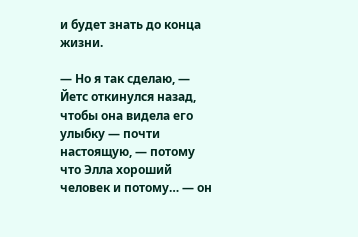и будет знать до конца жизни.

— Но я так сделаю, — Йетс откинулся назад, чтобы она видела его улыбку — почти настоящую, — потому что Элла хороший человек и потому… — он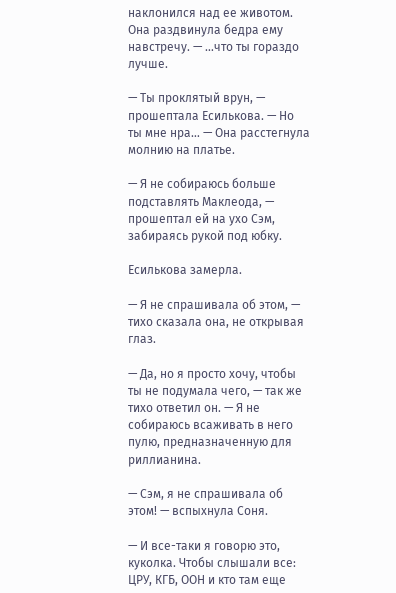наклонился над ее животом. Она раздвинула бедра ему навстречу. — …что ты гораздо лучше.

— Ты проклятый врун, — прошептала Есилькова. — Но ты мне нра… — Она расстегнула молнию на платье.

— Я не собираюсь больше подставлять Маклеода, — прошептал ей на ухо Сэм, забираясь рукой под юбку.

Есилькова замерла.

— Я не спрашивала об этом, — тихо сказала она, не открывая глаз.

— Да, но я просто хочу, чтобы ты не подумала чего, — так же тихо ответил он. — Я не собираюсь всаживать в него пулю, предназначенную для риллианина.

— Сэм, я не спрашивала об этом! — вспыхнула Соня.

— И все-таки я говорю это, куколка. Чтобы слышали все: ЦРУ, КГБ, ООН и кто там еще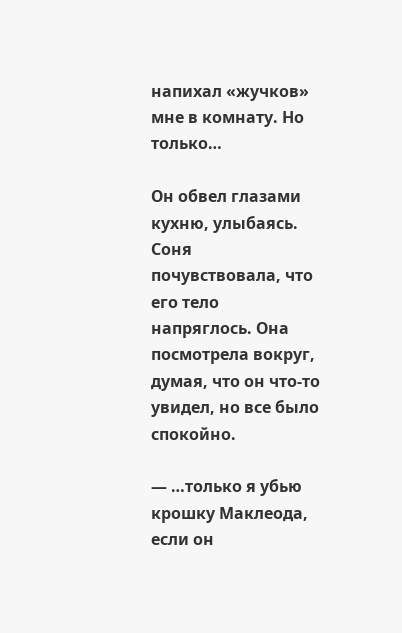напихал «жучков» мне в комнату. Но только…

Он обвел глазами кухню, улыбаясь. Соня почувствовала, что его тело напряглось. Она посмотрела вокруг, думая, что он что-то увидел, но все было спокойно.

— …только я убью крошку Маклеода, если он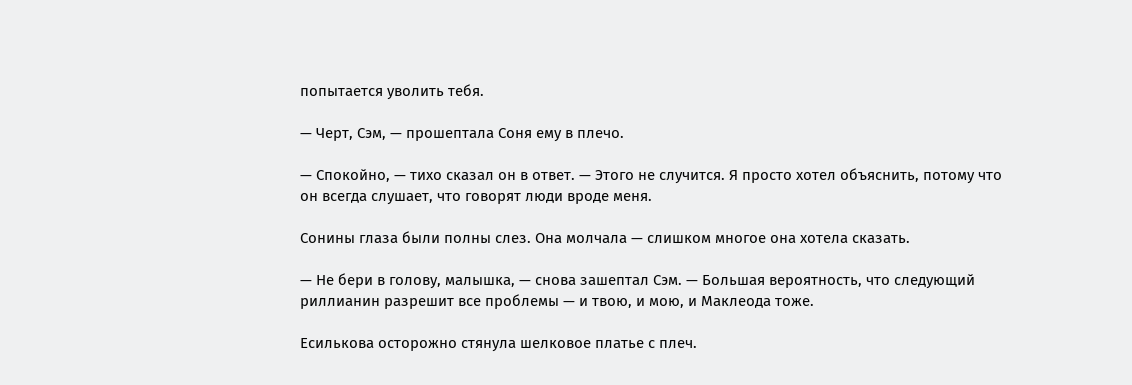попытается уволить тебя.

— Черт, Сэм, — прошептала Соня ему в плечо.

— Спокойно, — тихо сказал он в ответ. — Этого не случится. Я просто хотел объяснить, потому что он всегда слушает, что говорят люди вроде меня.

Сонины глаза были полны слез. Она молчала — слишком многое она хотела сказать.

— Не бери в голову, малышка, — снова зашептал Сэм. — Большая вероятность, что следующий риллианин разрешит все проблемы — и твою, и мою, и Маклеода тоже.

Есилькова осторожно стянула шелковое платье с плеч.